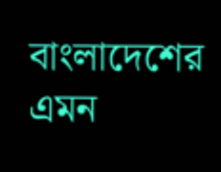বাংলাদেশের এমন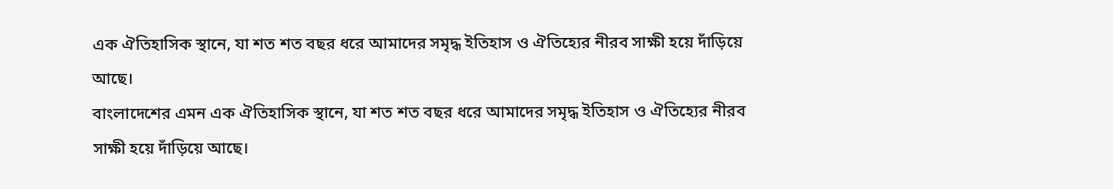এক ঐতিহাসিক স্থানে, যা শত শত বছর ধরে আমাদের সমৃদ্ধ ইতিহাস ও ঐতিহ্যের নীরব সাক্ষী হয়ে দাঁড়িয়ে আছে।
বাংলাদেশের এমন এক ঐতিহাসিক স্থানে, যা শত শত বছর ধরে আমাদের সমৃদ্ধ ইতিহাস ও ঐতিহ্যের নীরব সাক্ষী হয়ে দাঁড়িয়ে আছে।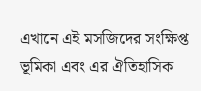এখানে এই মসজিদের সংক্ষিপ্ত ভূমিকা এবং এর ঐতিহাসিক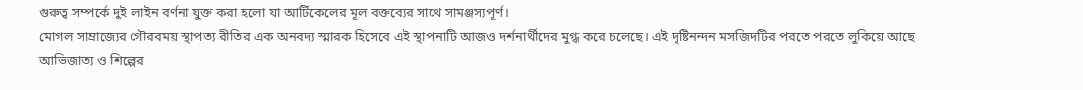গুরুত্ব সম্পর্কে দুই লাইন বর্ণনা যুক্ত করা হলো যা আর্টিকেলের মূল বক্তব্যের সাথে সামঞ্জস্যপূর্ণ।
মোগল সাম্রাজ্যের গৌরবময় স্থাপত্য রীতির এক অনবদ্য স্মারক হিসেবে এই স্থাপনাটি আজও দর্শনার্থীদের মুগ্ধ করে চলেছে। এই দৃষ্টিনন্দন মসজিদটির পরতে পরতে লুকিয়ে আছে আভিজাত্য ও শিল্পের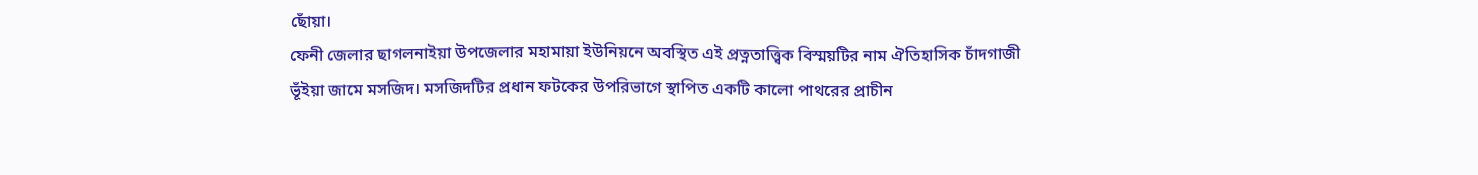ছোঁয়া।
ফেনী জেলার ছাগলনাইয়া উপজেলার মহামায়া ইউনিয়নে অবস্থিত এই প্রত্নতাত্ত্বিক বিস্ময়টির নাম ঐতিহাসিক চাঁদগাজী ভূঁইয়া জামে মসজিদ। মসজিদটির প্রধান ফটকের উপরিভাগে স্থাপিত একটি কালো পাথরের প্রাচীন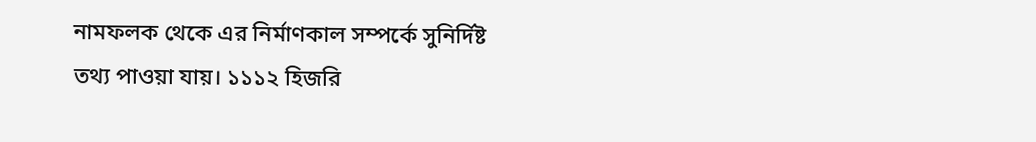নামফলক থেকে এর নির্মাণকাল সম্পর্কে সুনির্দিষ্ট তথ্য পাওয়া যায়। ১১১২ হিজরি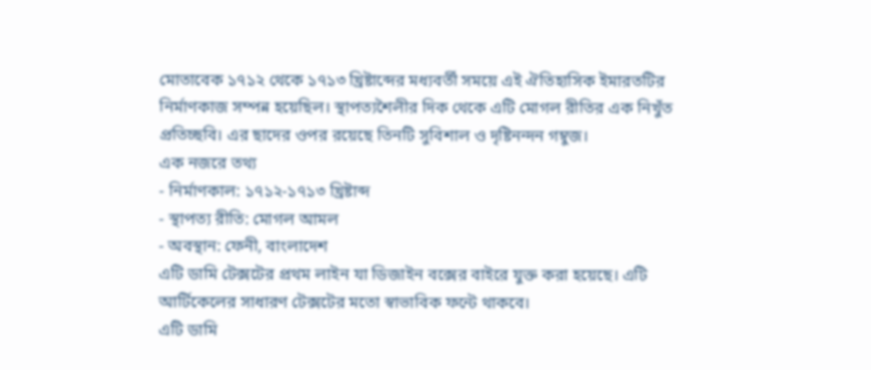মোতাবেক ১৭১২ থেকে ১৭১৩ খ্রিষ্টাব্দের মধ্যবর্তী সময়ে এই ঐতিহাসিক ইমারতটির নির্মাণকাজ সম্পন্ন হয়েছিল। স্থাপত্যশৈলীর দিক থেকে এটি মোগল রীতির এক নিখুঁত প্রতিচ্ছবি। এর ছাদের ওপর রয়েছে তিনটি সুবিশাল ও দৃষ্টিনন্দন গম্বুজ।
এক নজরে তথ্য
- নির্মাণকাল: ১৭১২-১৭১৩ খ্রিষ্টাব্দ
- স্থাপত্য রীতি: মোগল আমল
- অবস্থান: ফেনী, বাংলাদেশ
এটি ডামি টেক্সটের প্রথম লাইন যা ডিজাইন বক্সের বাইরে যুক্ত করা হয়েছে। এটি আর্টিকেলের সাধারণ টেক্সটের মতো স্বাভাবিক ফন্টে থাকবে।
এটি ডামি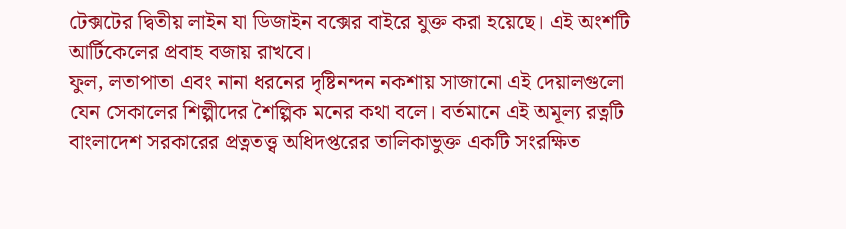টেক্সটের দ্বিতীয় লাইন যা ডিজাইন বক্সের বাইরে যুক্ত করা হয়েছে। এই অংশটি আর্টিকেলের প্রবাহ বজায় রাখবে।
ফুল, লতাপাতা এবং নানা ধরনের দৃষ্টিনন্দন নকশায় সাজানো এই দেয়ালগুলো যেন সেকালের শিল্পীদের শৈল্পিক মনের কথা বলে। বর্তমানে এই অমূল্য রত্নটি বাংলাদেশ সরকারের প্রত্নতত্ত্ব অধিদপ্তরের তালিকাভুক্ত একটি সংরক্ষিত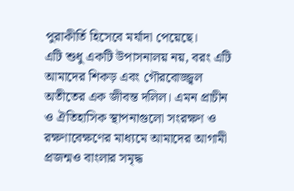পুরাকীর্তি হিসেবে মর্যাদা পেয়েছে।
এটি শুধু একটি উপাসনালয় নয়, বরং এটি আমাদের শিকড় এবং গৌরবোজ্জ্বল অতীতের এক জীবন্ত দলিল। এমন প্রাচীন ও ঐতিহাসিক স্থাপনাগুলো সংরক্ষণ ও রক্ষণাবেক্ষণের মাধ্যমে আমাদের আগামী প্রজন্মও বাংলার সমৃদ্ধ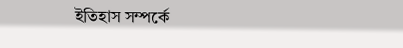ইতিহাস সম্পর্কে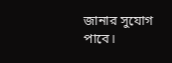জানার সুযোগ পাবে।